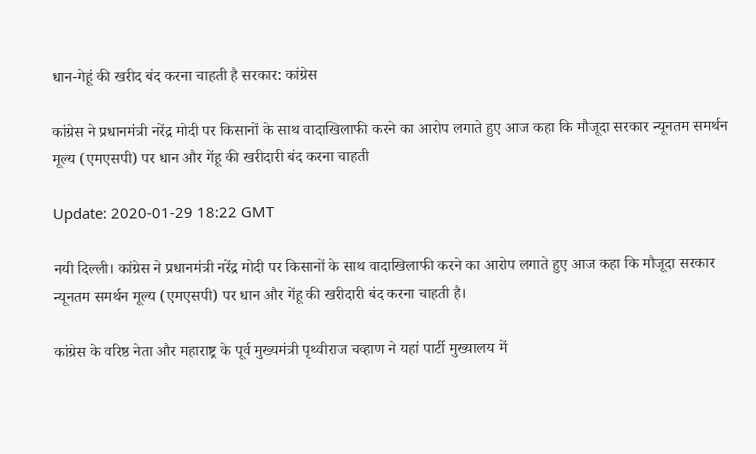धान-गेहूं की खरीद बंद करना चाहती है सरकार: कांग्रेस

कांग्रेस ने प्रधानमंत्री नरेंद्र मोदी पर किसानों के साथ वादाखिलाफी करने का आरोप लगाते हुए आज कहा कि मौजूदा सरकार न्यूनतम समर्थन मूल्य (एमएसपी) पर धान और गेंहू की खरीदारी बंद करना चाहती

Update: 2020-01-29 18:22 GMT

नयी दिल्ली। कांग्रेस ने प्रधानमंत्री नरेंद्र मोदी पर किसानों के साथ वादाखिलाफी करने का आरोप लगाते हुए आज कहा कि मौजूदा सरकार न्यूनतम समर्थन मूल्य (एमएसपी) पर धान और गेंहू की खरीदारी बंद करना चाहती है।

कांग्रेस के वरिष्ठ नेता और महाराष्ट्र के पूर्व मुख्यमंत्री पृथ्वीराज चव्हाण ने यहां पार्टी मुख्यालय में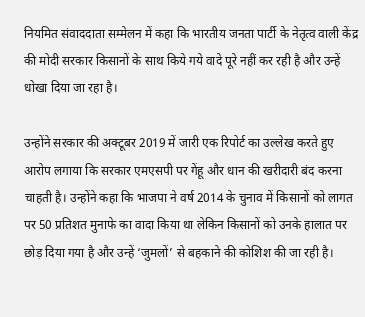नियमित संवाददाता सम्मेलन में कहा कि भारतीय जनता पार्टी के नेतृत्व वाली केंद्र की मोदी सरकार किसानों के साथ किये गये वादे पूरे नहीं कर रही है और उन्हें धोखा दिया जा रहा है।

उन्होंने सरकार की अक्टूबर 2019 में जारी एक रिपोर्ट का उल्लेख करते हुए आरोप लगाया कि सरकार एमएसपी पर गेंहू और धान की खरीदारी बंद करना चाहती है। उन्होंने कहा कि भाजपा ने वर्ष 2014 के चुनाव में किसानों को लागत पर 50 प्रतिशत मुनाफे का वादा किया था लेकिन किसानों को उनके हालात पर छोड़ दिया गया है और उन्हें ‘जुमलों’ से बहकाने की कोशिश की जा रही है।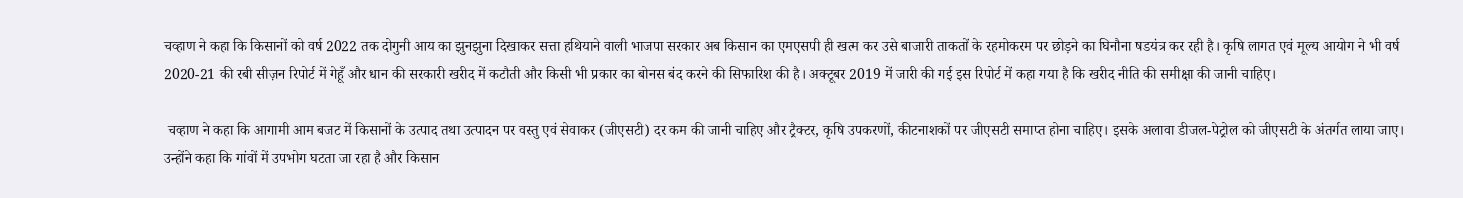चव्हाण ने कहा कि किसानों को वर्ष 2022 तक दोगुनी आय का झुनझुना दिखाकर सत्ता हथियाने वाली भाजपा सरकार अब किसान का एमएसपी ही खत्म कर उसे बाजारी ताकतों के रहमोकरम पर छोड़ने का घिनौना षडयंत्र कर रही है। कृषि लागत एवं मूल्य आयोग ने भी वर्ष 2020-21 की रबी सीज़न रिपोर्ट में गेहूँ और धान की सरकारी खरीद में कटौती और किसी भी प्रकार का बोनस बंद करने की सिफारिश की है। अक्टूबर 2019 में जारी की गई इस रिपोर्ट में कहा गया है कि खरीद नीति की समीक्षा की जानी चाहिए।

 चव्हाण ने कहा कि आगामी आम बजट में किसानों के उत्पाद तथा उत्पादन पर वस्तु एवं सेवाकर (जीएसटी) दर कम की जानी चाहिए और ट्रैक्टर, कृषि उपकरणों, कीटनाशकों पर जीएसटी समाप्त होना चाहिए। इसके अलावा डीजल-पेट्रोल को जीएसटी के अंतर्गत लाया जाए। उन्होंने कहा कि गांवों में उपभोग घटता जा रहा है और किसान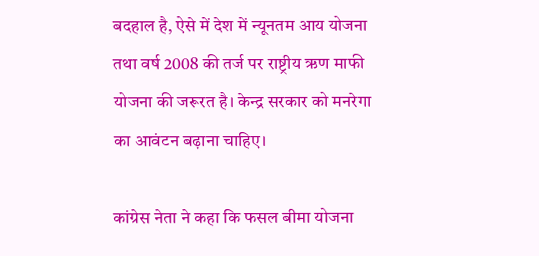बदहाल है, ऐसे में देश में न्यूनतम आय योजना तथा वर्ष 2008 की तर्ज पर राष्ट्रीय ऋण माफी योजना की जरूरत है। केन्द्र सरकार को मनरेगा का आवंटन बढ़ाना चाहिए।

कांग्रेस नेता ने कहा कि फसल बीमा योजना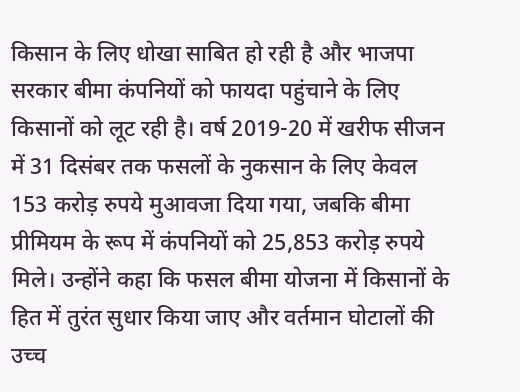किसान के लिए धोखा साबित हो रही है और भाजपा सरकार बीमा कंपनियों को फायदा पहुंचाने के लिए किसानों को लूट रही है। वर्ष 2019-20 में खरीफ सीजन में 31 दिसंबर तक फसलों के नुकसान के लिए केवल 153 करोड़ रुपये मुआवजा दिया गया, जबकि बीमा प्रीमियम के रूप में कंपनियों को 25,853 करोड़ रुपये मिले। उन्होंने कहा कि फसल बीमा योजना में किसानों के हित में तुरंत सुधार किया जाए और वर्तमान घोटालों की उच्च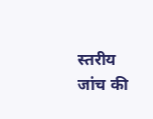स्तरीय जांच की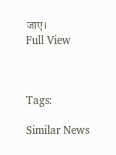जाए।
Full View



Tags:

Similar News